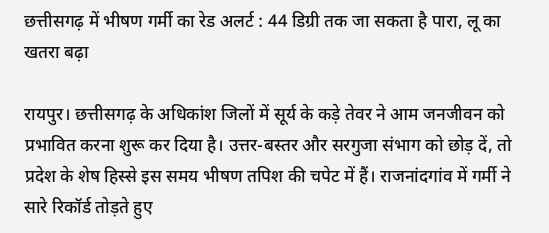छत्तीसगढ़ में भीषण गर्मी का रेड अलर्ट : 44 डिग्री तक जा सकता है पारा, लू का खतरा बढ़ा

रायपुर। छत्तीसगढ़ के अधिकांश जिलों में सूर्य के कड़े तेवर ने आम जनजीवन को प्रभावित करना शुरू कर दिया है। उत्तर-बस्तर और सरगुजा संभाग को छोड़ दें, तो प्रदेश के शेष हिस्से इस समय भीषण तपिश की चपेट में हैं। राजनांदगांव में गर्मी ने सारे रिकॉर्ड तोड़ते हुए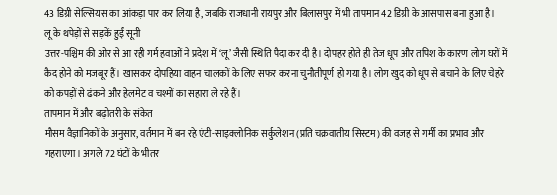43 डिग्री सेल्सियस का आंकड़ा पार कर लिया है, जबकि राजधानी रायपुर और बिलासपुर में भी तापमान 42 डिग्री के आसपास बना हुआ है।
लू के थपेड़ों से सड़कें हुईं सूनी
उत्तर-पश्चिम की ओर से आ रही गर्म हवाओं ने प्रदेश में ‘लू’ जैसी स्थिति पैदा कर दी है। दोपहर होते ही तेज धूप और तपिश के कारण लोग घरों में कैद होने को मजबूर हैं। खासकर दोपहिया वाहन चालकों के लिए सफर करना चुनौतीपूर्ण हो गया है। लोग खुद को धूप से बचाने के लिए चेहरे को कपड़ों से ढंकने और हेलमेट व चश्मों का सहारा ले रहे हैं।
तापमान में और बढ़ोतरी के संकेत
मौसम वैज्ञानिकों के अनुसार, वर्तमान में बन रहे एंटी-साइक्लोनिक सर्कुलेशन (प्रति चक्रवातीय सिस्टम) की वजह से गर्मी का प्रभाव और गहराएगा। अगले 72 घंटों के भीतर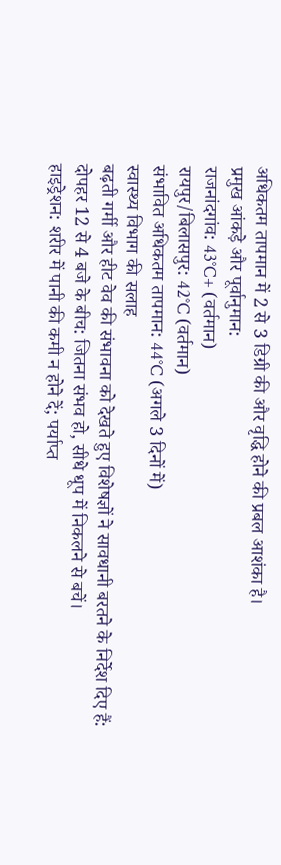अधिकतम तापमान में 2 से 3 डिग्री की और वृद्धि होने की प्रबल आशंका है।
प्रमुख आंकड़े और पूर्वानुमान:
राजनांदगांव: 43°C+ (वर्तमान)
रायपुर/बिलासपुर: 42°C (वर्तमान)
संभावित अधिकतम तापमान: 44°C (अगले 3 दिनों में)
स्वास्थ्य विभाग की सलाह
बढ़ती गर्मी और हीट वेव की संभावना को देखते हुए विशेषज्ञों ने सावधानी बरतने के निर्देश दिए हैं:
दोपहर 12 से 4 बजे के बीच: जितना संभव हो, सीधे धूप में निकलने से बचें।
हाइड्रेशन: शरीर में पानी की कमी न होने दें; पर्याप्त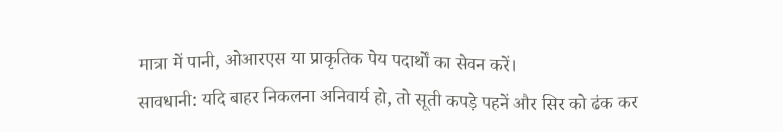मात्रा में पानी, ओआरएस या प्राकृतिक पेय पदार्थों का सेवन करें।
सावधानी: यदि बाहर निकलना अनिवार्य हो, तो सूती कपड़े पहनें और सिर को ढंक कर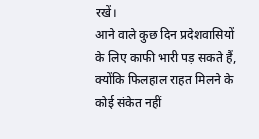रखें।
आने वाले कुछ दिन प्रदेशवासियों के लिए काफी भारी पड़ सकते हैं, क्योंकि फिलहाल राहत मिलने के कोई संकेत नहीं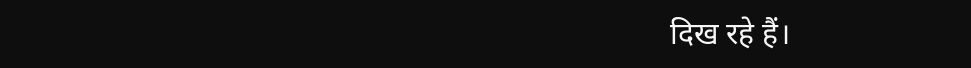दिख रहे हैं।